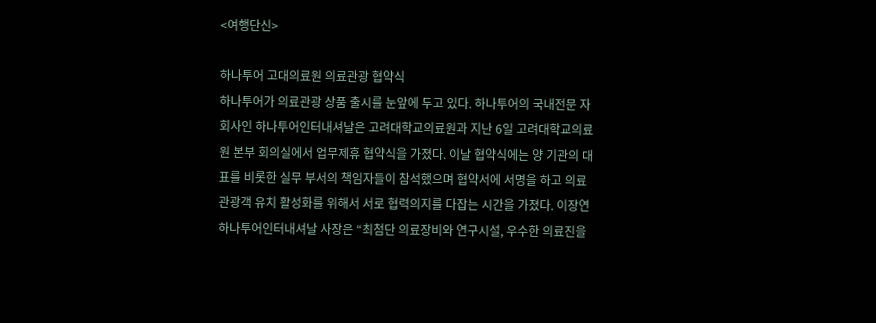<여행단신>

하나투어 고대의료원 의료관광 협약식
하나투어가 의료관광 상품 출시를 눈앞에 두고 있다. 하나투어의 국내전문 자회사인 하나투어인터내셔날은 고려대학교의료원과 지난 6일 고려대학교의료원 본부 회의실에서 업무제휴 협약식을 가졌다. 이날 협약식에는 양 기관의 대표를 비롯한 실무 부서의 책임자들이 참석했으며 협약서에 서명을 하고 의료관광객 유치 활성화를 위해서 서로 협력의지를 다잡는 시간을 가졌다. 이장연 하나투어인터내셔날 사장은 “최첨단 의료장비와 연구시설, 우수한 의료진을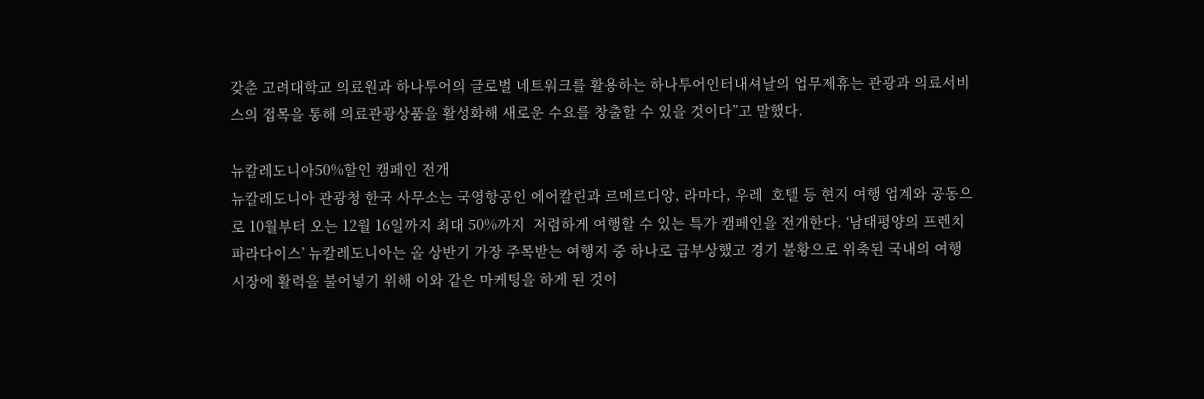갖춘 고려대학교 의료원과 하나투어의 글로벌 네트워크를 활용하는 하나투어인터내셔날의 업무제휴는 관광과 의료서비스의 접목을 통해 의료관광상품을 활성화해 새로운 수요를 창출할 수 있을 것이다”고 말했다.

뉴칼레도니아50%할인 캠페인 전개
뉴칼레도니아 관광청 한국 사무소는 국영항공인 에어칼린과 르메르디앙, 라마다, 우레  호텔 등 현지 여행 업계와 공동으로 10월부터 오는 12월 16일까지 최대 50%까지  저렴하게 여행할 수 있는 특가 캠페인을 전개한다. ‘남태평양의 프렌치 파라다이스’ 뉴칼레도니아는 올 상반기 가장 주목받는 여행지 중 하나로 급부상했고 경기 불황으로 위축된 국내의 여행 시장에 활력을 불어넣기 위해 이와 같은 마케팅을 하게 된 것이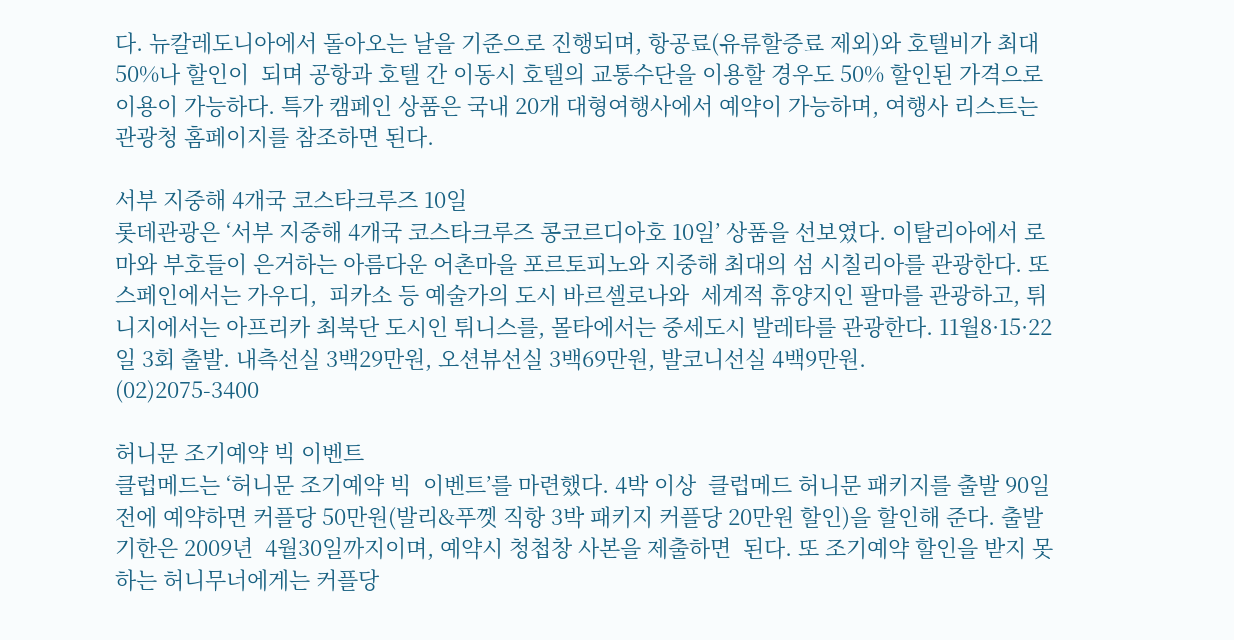다. 뉴칼레도니아에서 돌아오는 날을 기준으로 진행되며, 항공료(유류할증료 제외)와 호텔비가 최대 50%나 할인이  되며 공항과 호텔 간 이동시 호텔의 교통수단을 이용할 경우도 50% 할인된 가격으로  이용이 가능하다. 특가 캠페인 상품은 국내 20개 대형여행사에서 예약이 가능하며, 여행사 리스트는  관광청 홈페이지를 참조하면 된다.

서부 지중해 4개국 코스타크루즈 10일
롯데관광은 ‘서부 지중해 4개국 코스타크루즈 콩코르디아호 10일’ 상품을 선보였다. 이탈리아에서 로마와 부호들이 은거하는 아름다운 어촌마을 포르토피노와 지중해 최대의 섬 시칠리아를 관광한다. 또 스페인에서는 가우디,  피카소 등 예술가의 도시 바르셀로나와  세계적 휴양지인 팔마를 관광하고, 튀니지에서는 아프리카 최북단 도시인 튀니스를, 몰타에서는 중세도시 발레타를 관광한다. 11월8·15·22일 3회 출발. 내측선실 3백29만원, 오션뷰선실 3백69만원, 발코니선실 4백9만원.
(02)2075-3400

허니문 조기예약 빅 이벤트
클럽메드는 ‘허니문 조기예약 빅  이벤트’를 마련했다. 4박 이상  클럽메드 허니문 패키지를 출발 90일 전에 예약하면 커플당 50만원(발리&푸껫 직항 3박 패키지 커플당 20만원 할인)을 할인해 준다. 출발 기한은 2009년  4월30일까지이며, 예약시 청첩창 사본을 제출하면  된다. 또 조기예약 할인을 받지 못하는 허니무너에게는 커플당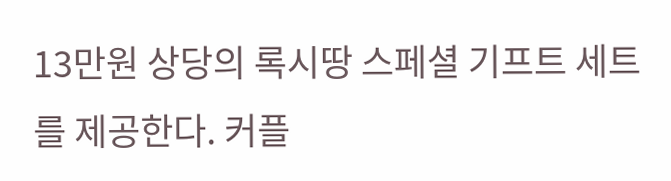13만원 상당의 록시땅 스페셜 기프트 세트를 제공한다. 커플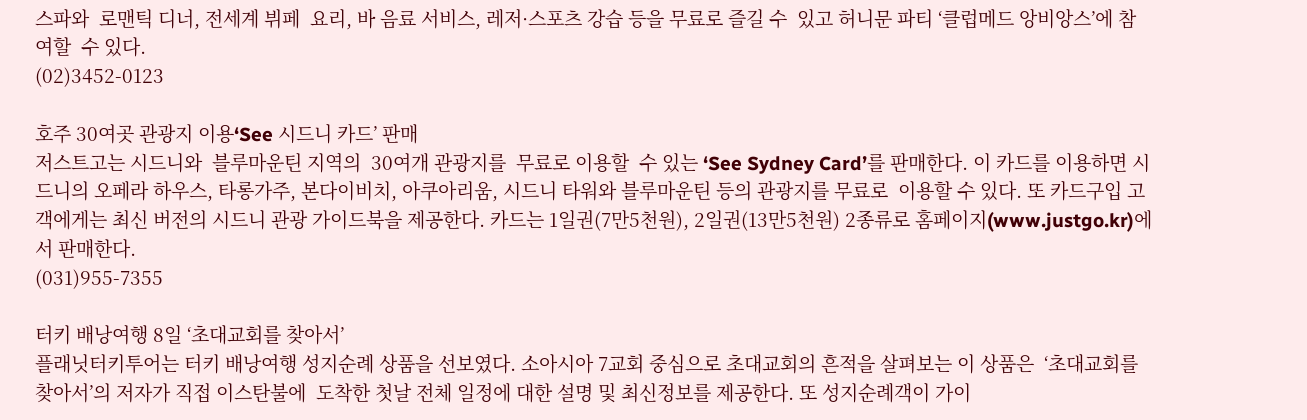스파와  로맨틱 디너, 전세계 뷔페  요리, 바 음료 서비스, 레저·스포츠 강습 등을 무료로 즐길 수  있고 허니문 파티 ‘클럽메드 앙비앙스’에 참여할  수 있다.
(02)3452-0123

호주 30여곳 관광지 이용‘See 시드니 카드’ 판매
저스트고는 시드니와  블루마운틴 지역의  30여개 관광지를  무료로 이용할  수 있는 ‘See Sydney Card’를 판매한다. 이 카드를 이용하면 시드니의 오페라 하우스, 타롱가주, 본다이비치, 아쿠아리움, 시드니 타워와 블루마운틴 등의 관광지를 무료로  이용할 수 있다. 또 카드구입 고객에게는 최신 버전의 시드니 관광 가이드북을 제공한다. 카드는 1일권(7만5천원), 2일권(13만5천원) 2종류로 홈페이지(www.justgo.kr)에서 판매한다.
(031)955-7355

터키 배낭여행 8일 ‘초대교회를 찾아서’
플래닛터키투어는 터키 배낭여행 성지순례 상품을 선보였다. 소아시아 7교회 중심으로 초대교회의 흔적을 살펴보는 이 상품은  ‘초대교회를 찾아서’의 저자가 직접 이스탄불에  도착한 첫날 전체 일정에 대한 설명 및 최신정보를 제공한다. 또 성지순례객이 가이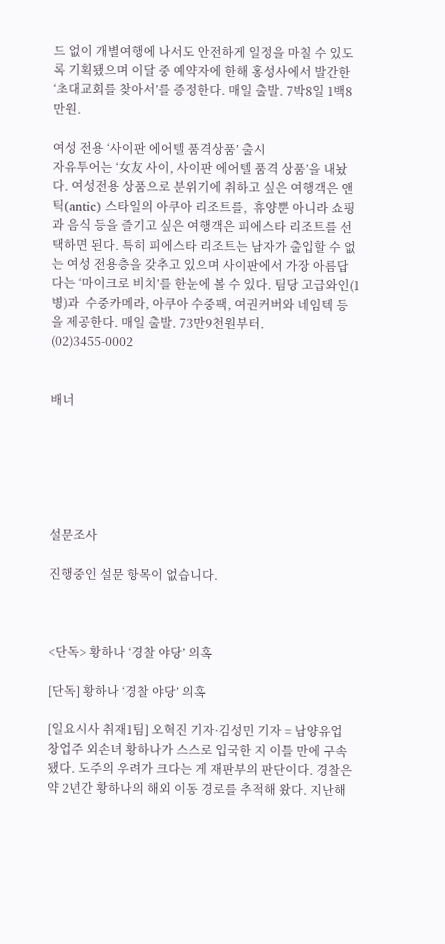드 없이 개별여행에 나서도 안전하게 일정을 마칠 수 있도록 기획됐으며 이달 중 예약자에 한해 홍성사에서 발간한 ‘초대교회를 찾아서’를 증정한다. 매일 출발. 7박8일 1백8만원.

여성 전용 ‘사이판 에어텔 품격상품’ 출시
자유투어는 ‘女友 사이, 사이판 에어텔 품격 상품’을 내놨다. 여성전용 상품으로 분위기에 취하고 싶은 여행객은 앤틱(antic) 스타일의 아쿠아 리조트를,  휴양뿐 아니라 쇼핑과 음식 등을 즐기고 싶은 여행객은 피에스타 리조트를 선택하면 된다. 특히 피에스타 리조트는 남자가 출입할 수 없는 여성 전용층을 갖추고 있으며 사이판에서 가장 아름답다는 ‘마이크로 비치’를 한눈에 볼 수 있다. 팀당 고급와인(1병)과  수중카메라, 아쿠아 수중팩, 여권커버와 네임텍 등을 제공한다. 매일 출발. 73만9천원부터.
(02)3455-0002


배너






설문조사

진행중인 설문 항목이 없습니다.



<단독> 황하나 ‘경찰 야당’ 의혹

[단독] 황하나 ‘경찰 야당’ 의혹

[일요시사 취재1팀] 오혁진 기자·김성민 기자 = 남양유업 창업주 외손녀 황하나가 스스로 입국한 지 이틀 만에 구속됐다. 도주의 우려가 크다는 게 재판부의 판단이다. 경찰은 약 2년간 황하나의 해외 이동 경로를 추적해 왔다. 지난해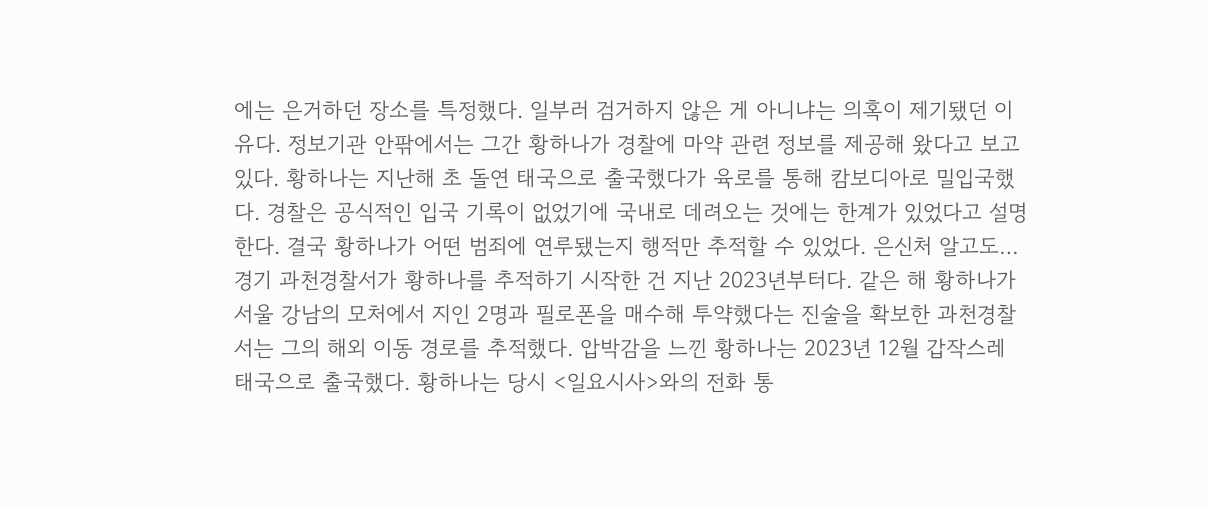에는 은거하던 장소를 특정했다. 일부러 검거하지 않은 게 아니냐는 의혹이 제기됐던 이유다. 정보기관 안팎에서는 그간 황하나가 경찰에 마약 관련 정보를 제공해 왔다고 보고 있다. 황하나는 지난해 초 돌연 태국으로 출국했다가 육로를 통해 캄보디아로 밀입국했다. 경찰은 공식적인 입국 기록이 없었기에 국내로 데려오는 것에는 한계가 있었다고 설명한다. 결국 황하나가 어떤 범죄에 연루됐는지 행적만 추적할 수 있었다. 은신처 알고도… 경기 과천경찰서가 황하나를 추적하기 시작한 건 지난 2023년부터다. 같은 해 황하나가 서울 강남의 모처에서 지인 2명과 필로폰을 매수해 투약했다는 진술을 확보한 과천경찰서는 그의 해외 이동 경로를 추적했다. 압박감을 느낀 황하나는 2023년 12월 갑작스레 태국으로 출국했다. 황하나는 당시 <일요시사>와의 전화 통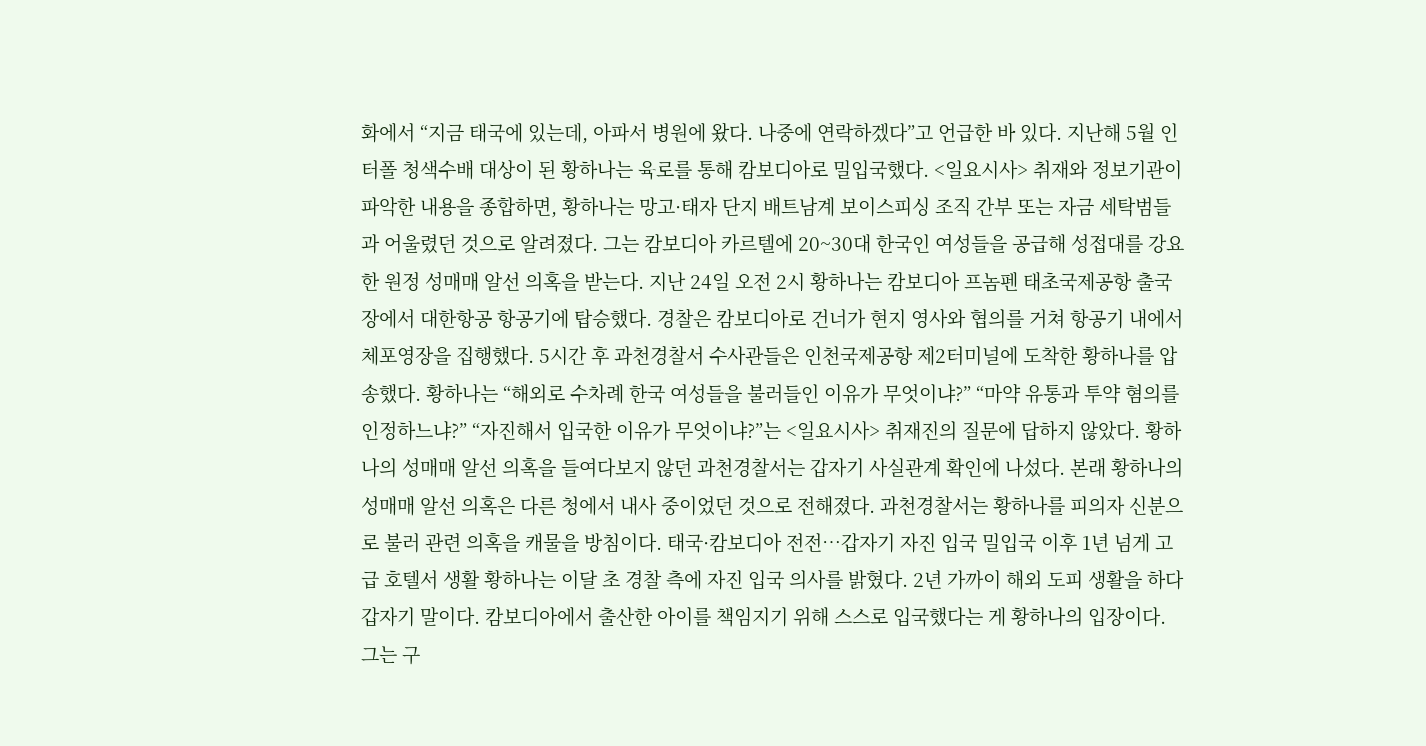화에서 “지금 태국에 있는데, 아파서 병원에 왔다. 나중에 연락하겠다”고 언급한 바 있다. 지난해 5월 인터폴 청색수배 대상이 된 황하나는 육로를 통해 캄보디아로 밀입국했다. <일요시사> 취재와 정보기관이 파악한 내용을 종합하면, 황하나는 망고·태자 단지 배트남계 보이스피싱 조직 간부 또는 자금 세탁범들과 어울렸던 것으로 알려졌다. 그는 캄보디아 카르텔에 20~30대 한국인 여성들을 공급해 성접대를 강요한 원정 성매매 알선 의혹을 받는다. 지난 24일 오전 2시 황하나는 캄보디아 프놈펜 태초국제공항 출국장에서 대한항공 항공기에 탑승했다. 경찰은 캄보디아로 건너가 현지 영사와 협의를 거쳐 항공기 내에서 체포영장을 집행했다. 5시간 후 과천경찰서 수사관들은 인천국제공항 제2터미널에 도착한 황하나를 압송했다. 황하나는 “해외로 수차례 한국 여성들을 불러들인 이유가 무엇이냐?” “마약 유통과 투약 혐의를 인정하느냐?” “자진해서 입국한 이유가 무엇이냐?”는 <일요시사> 취재진의 질문에 답하지 않았다. 황하나의 성매매 알선 의혹을 들여다보지 않던 과천경찰서는 갑자기 사실관계 확인에 나섰다. 본래 황하나의 성매매 알선 의혹은 다른 청에서 내사 중이었던 것으로 전해졌다. 과천경찰서는 황하나를 피의자 신분으로 불러 관련 의혹을 캐물을 방침이다. 태국·캄보디아 전전…갑자기 자진 입국 밀입국 이후 1년 넘게 고급 호텔서 생활 황하나는 이달 초 경찰 측에 자진 입국 의사를 밝혔다. 2년 가까이 해외 도피 생활을 하다 갑자기 말이다. 캄보디아에서 출산한 아이를 책임지기 위해 스스로 입국했다는 게 황하나의 입장이다. 그는 구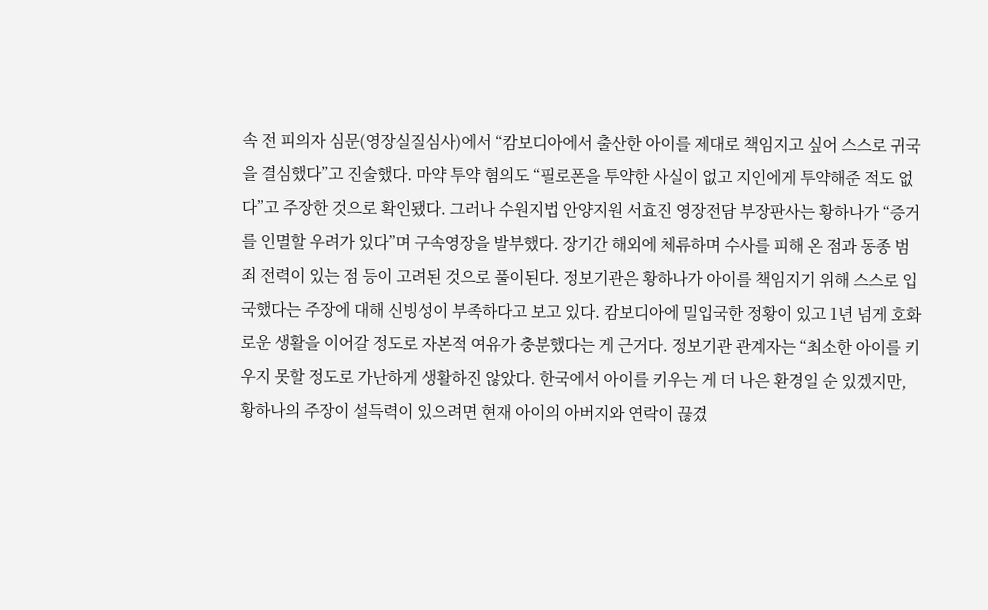속 전 피의자 심문(영장실질심사)에서 “캄보디아에서 출산한 아이를 제대로 책임지고 싶어 스스로 귀국을 결심했다”고 진술했다. 마약 투약 혐의도 “필로폰을 투약한 사실이 없고 지인에게 투약해준 적도 없다”고 주장한 것으로 확인됐다. 그러나 수원지법 안양지원 서효진 영장전담 부장판사는 황하나가 “증거를 인멸할 우려가 있다”며 구속영장을 발부했다. 장기간 해외에 체류하며 수사를 피해 온 점과 동종 범죄 전력이 있는 점 등이 고려된 것으로 풀이된다. 정보기관은 황하나가 아이를 책임지기 위해 스스로 입국했다는 주장에 대해 신빙성이 부족하다고 보고 있다. 캄보디아에 밀입국한 정황이 있고 1년 넘게 호화로운 생활을 이어갈 정도로 자본적 여유가 충분했다는 게 근거다. 정보기관 관계자는 “최소한 아이를 키우지 못할 정도로 가난하게 생활하진 않았다. 한국에서 아이를 키우는 게 더 나은 환경일 순 있겠지만, 황하나의 주장이 설득력이 있으려면 현재 아이의 아버지와 연락이 끊겼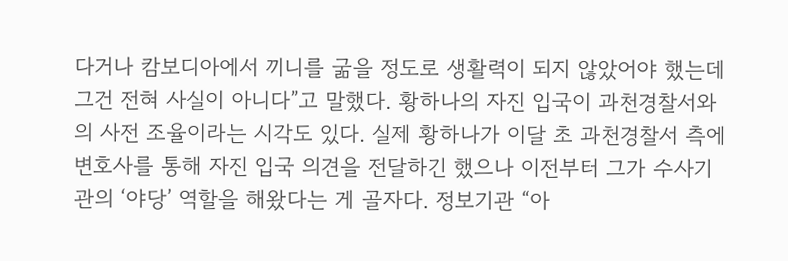다거나 캄보디아에서 끼니를 굶을 정도로 생활력이 되지 않았어야 했는데 그건 전혀 사실이 아니다”고 말했다. 황하나의 자진 입국이 과천경찰서와의 사전 조율이라는 시각도 있다. 실제 황하나가 이달 초 과천경찰서 측에 변호사를 통해 자진 입국 의견을 전달하긴 했으나 이전부터 그가 수사기관의 ‘야당’ 역할을 해왔다는 게 골자다. 정보기관 “아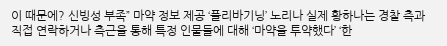이 때문에? 신빙성 부족” 마약 정보 제공 ‘플리바기닝’ 노리나 실제 황하나는 경찰 측과 직접 연락하거나 측근을 통해 특정 인물들에 대해 ‘마약을 투약했다’ ‘한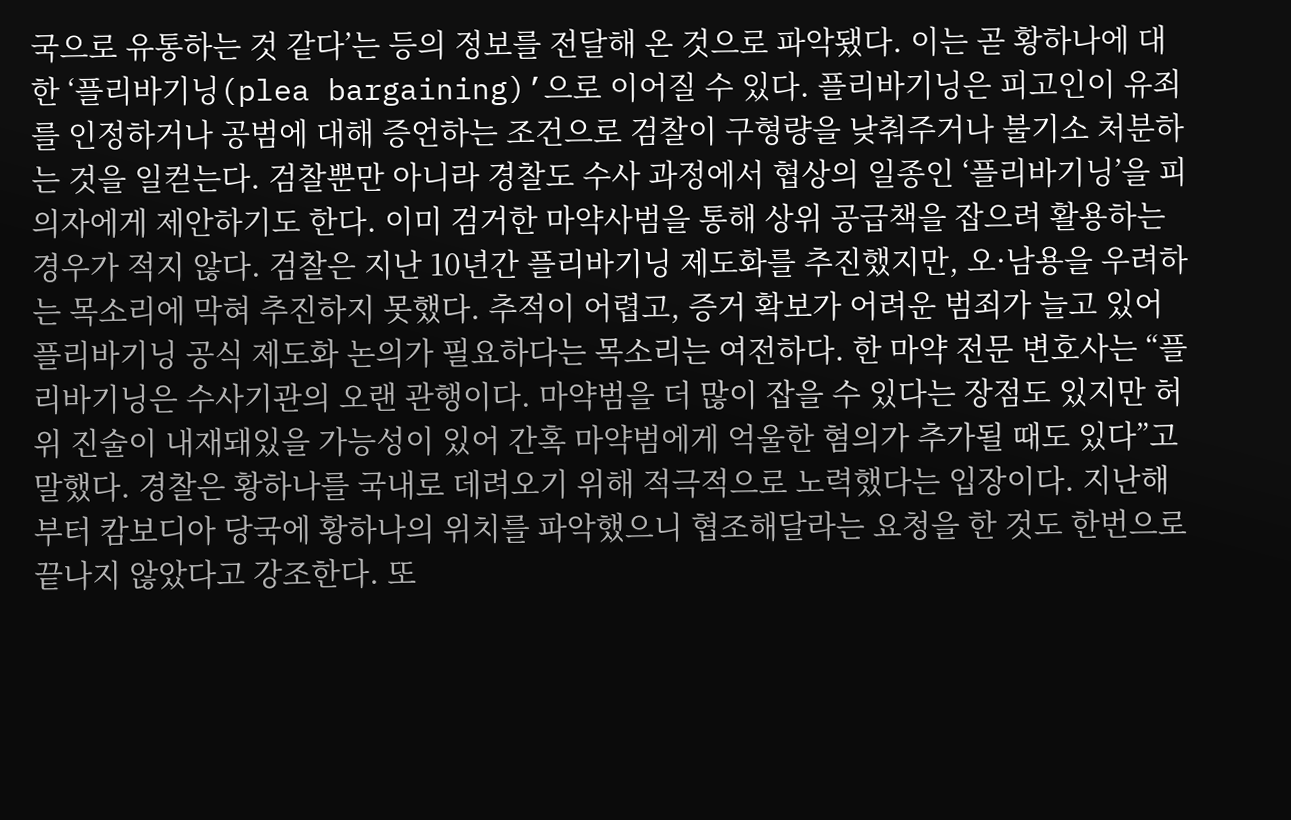국으로 유통하는 것 같다’는 등의 정보를 전달해 온 것으로 파악됐다. 이는 곧 황하나에 대한 ‘플리바기닝(plea bargaining)’으로 이어질 수 있다. 플리바기닝은 피고인이 유죄를 인정하거나 공범에 대해 증언하는 조건으로 검찰이 구형량을 낮춰주거나 불기소 처분하는 것을 일컫는다. 검찰뿐만 아니라 경찰도 수사 과정에서 협상의 일종인 ‘플리바기닝’을 피의자에게 제안하기도 한다. 이미 검거한 마약사범을 통해 상위 공급책을 잡으려 활용하는 경우가 적지 않다. 검찰은 지난 10년간 플리바기닝 제도화를 추진했지만, 오·남용을 우려하는 목소리에 막혀 추진하지 못했다. 추적이 어렵고, 증거 확보가 어려운 범죄가 늘고 있어 플리바기닝 공식 제도화 논의가 필요하다는 목소리는 여전하다. 한 마약 전문 변호사는 “플리바기닝은 수사기관의 오랜 관행이다. 마약범을 더 많이 잡을 수 있다는 장점도 있지만 허위 진술이 내재돼있을 가능성이 있어 간혹 마약범에게 억울한 혐의가 추가될 때도 있다”고 말했다. 경찰은 황하나를 국내로 데려오기 위해 적극적으로 노력했다는 입장이다. 지난해부터 캄보디아 당국에 황하나의 위치를 파악했으니 협조해달라는 요청을 한 것도 한번으로 끝나지 않았다고 강조한다. 또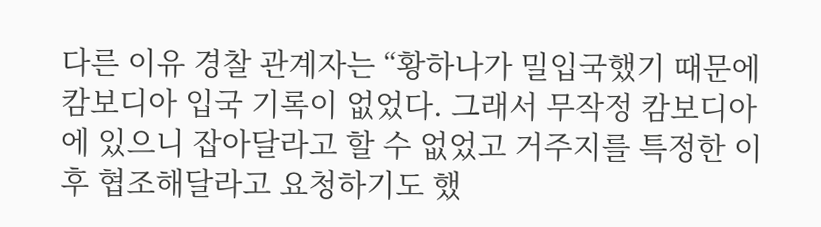다른 이유 경찰 관계자는 “황하나가 밀입국했기 때문에 캄보디아 입국 기록이 없었다. 그래서 무작정 캄보디아에 있으니 잡아달라고 할 수 없었고 거주지를 특정한 이후 협조해달라고 요청하기도 했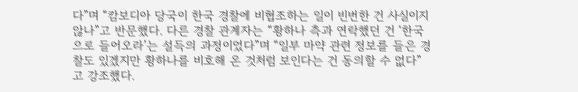다”며 “캄보디아 당국이 한국 경찰에 비협조하는 일이 빈번한 건 사실이지 않나”고 반문했다. 다른 경찰 관계자는 “황하나 측과 연락했던 건 ‘한국으로 들어오라’는 설득의 과정이었다”며 “일부 마약 관련 정보를 들은 경찰도 있겠지만 황하나를 비호해 온 것처럼 보인다는 건 동의할 수 없다”고 강조했다.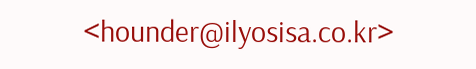<hounder@ilyosisa.co.kr>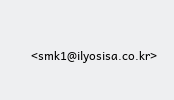<smk1@ilyosisa.co.kr>